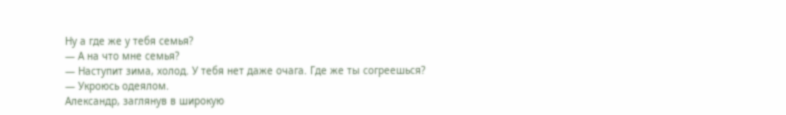Ну а где же у тебя семья?
— А на что мне семья?
— Наступит зима, холод. У тебя нет даже очага. Где же ты согреешься?
— Укроюсь одеялом.
Александр, заглянув в широкую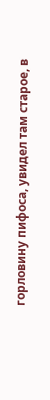горловину пифоса, увидел там старое, в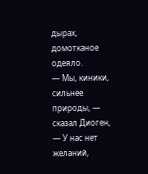дырах, домотканое одеяло.
— Мы, киники, сильнее природы, — сказал Диоген, — У нас нет желаний,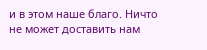и в этом наше благо. Ничто не может доставить нам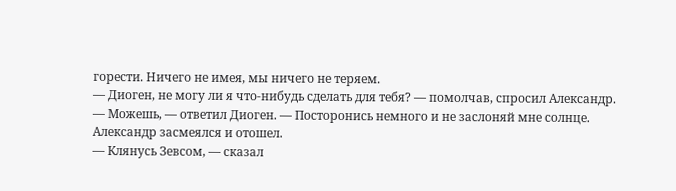горести. Ничего не имея, мы ничего не теряем.
— Диоген, не могу ли я что-нибудь сделать для тебя? — помолчав, спросил Александр.
— Можешь, — ответил Диоген. — Посторонись немного и не заслоняй мне солнце.
Александр засмеялся и отошел.
— Клянусь Зевсом, — сказал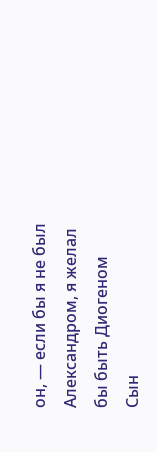он, — если бы я не был Александром, я желал бы быть Диогеном
Сын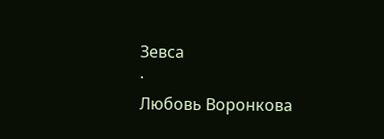Зевса
·
Любовь Воронкова